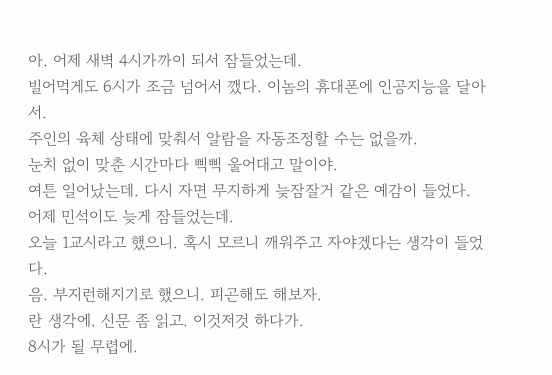아. 어제 새벽 4시가까이 되서 잠들었는데.
빌어먹게도 6시가 조금 넘어서 깼다. 이놈의 휴대폰에 인공지능을 달아서.
주인의 육체 상태에 맞춰서 알람을 자동조정할 수는 없을까.
눈치 없이 맞춘 시간마다 삑삑 울어대고 말이야.
여튼 일어났는데. 다시 자면 무지하게 늦잠잘거 같은 예감이 들었다.
어제 민석이도 늦게 잠들었는데.
오늘 1교시라고 했으니. 혹시 모르니 깨워주고 자야겠다는 생각이 들었다.
음. 부지런해지기로 했으니. 피곤해도 해보자.
란 생각에. 신문 좀 읽고. 이것저것 하다가.
8시가 될 무렵에.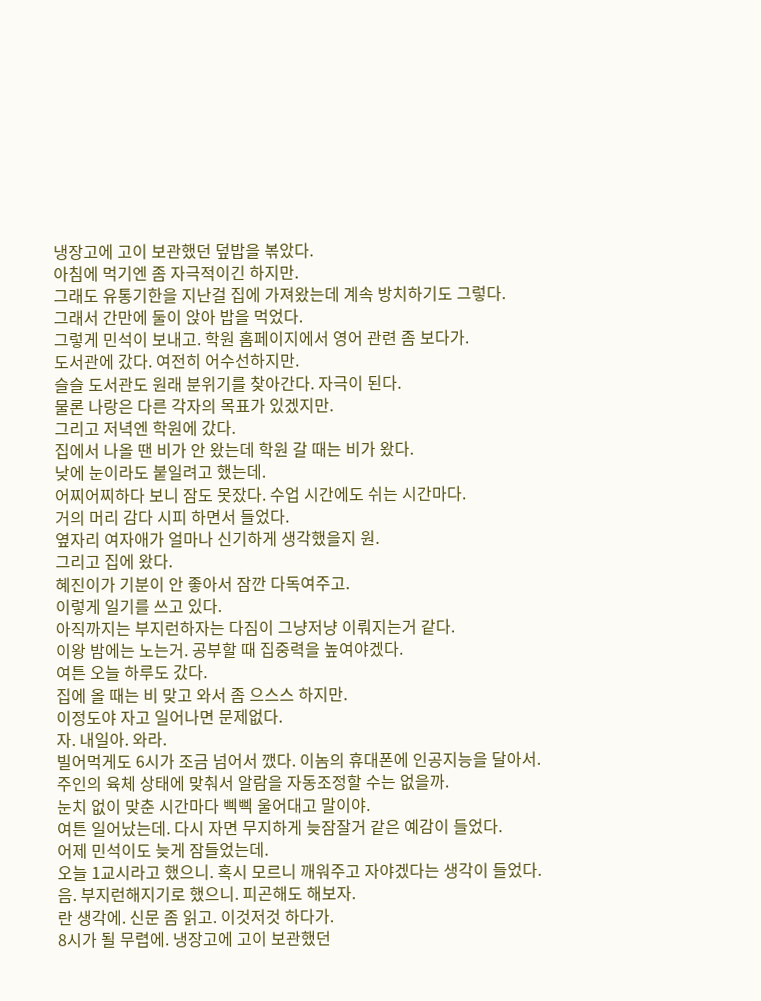냉장고에 고이 보관했던 덮밥을 볶았다.
아침에 먹기엔 좀 자극적이긴 하지만.
그래도 유통기한을 지난걸 집에 가져왔는데 계속 방치하기도 그렇다.
그래서 간만에 둘이 앉아 밥을 먹었다.
그렇게 민석이 보내고. 학원 홈페이지에서 영어 관련 좀 보다가.
도서관에 갔다. 여전히 어수선하지만.
슬슬 도서관도 원래 분위기를 찾아간다. 자극이 된다.
물론 나랑은 다른 각자의 목표가 있겠지만.
그리고 저녁엔 학원에 갔다.
집에서 나올 땐 비가 안 왔는데 학원 갈 때는 비가 왔다.
낮에 눈이라도 붙일려고 했는데.
어찌어찌하다 보니 잠도 못잤다. 수업 시간에도 쉬는 시간마다.
거의 머리 감다 시피 하면서 들었다.
옆자리 여자애가 얼마나 신기하게 생각했을지 원.
그리고 집에 왔다.
혜진이가 기분이 안 좋아서 잠깐 다독여주고.
이렇게 일기를 쓰고 있다.
아직까지는 부지런하자는 다짐이 그냥저냥 이뤄지는거 같다.
이왕 밤에는 노는거. 공부할 때 집중력을 높여야겠다.
여튼 오늘 하루도 갔다.
집에 올 때는 비 맞고 와서 좀 으스스 하지만.
이정도야 자고 일어나면 문제없다.
자. 내일아. 와라.
빌어먹게도 6시가 조금 넘어서 깼다. 이놈의 휴대폰에 인공지능을 달아서.
주인의 육체 상태에 맞춰서 알람을 자동조정할 수는 없을까.
눈치 없이 맞춘 시간마다 삑삑 울어대고 말이야.
여튼 일어났는데. 다시 자면 무지하게 늦잠잘거 같은 예감이 들었다.
어제 민석이도 늦게 잠들었는데.
오늘 1교시라고 했으니. 혹시 모르니 깨워주고 자야겠다는 생각이 들었다.
음. 부지런해지기로 했으니. 피곤해도 해보자.
란 생각에. 신문 좀 읽고. 이것저것 하다가.
8시가 될 무렵에. 냉장고에 고이 보관했던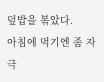덮밥을 볶았다.
아침에 먹기엔 좀 자극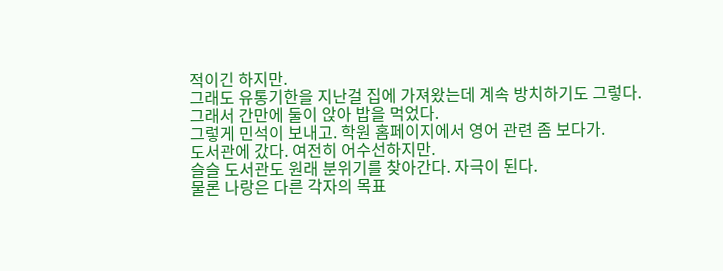적이긴 하지만.
그래도 유통기한을 지난걸 집에 가져왔는데 계속 방치하기도 그렇다.
그래서 간만에 둘이 앉아 밥을 먹었다.
그렇게 민석이 보내고. 학원 홈페이지에서 영어 관련 좀 보다가.
도서관에 갔다. 여전히 어수선하지만.
슬슬 도서관도 원래 분위기를 찾아간다. 자극이 된다.
물론 나랑은 다른 각자의 목표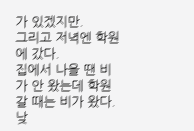가 있겠지만.
그리고 저녁엔 학원에 갔다.
집에서 나올 땐 비가 안 왔는데 학원 갈 때는 비가 왔다.
낮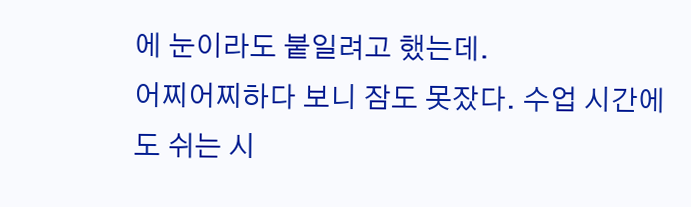에 눈이라도 붙일려고 했는데.
어찌어찌하다 보니 잠도 못잤다. 수업 시간에도 쉬는 시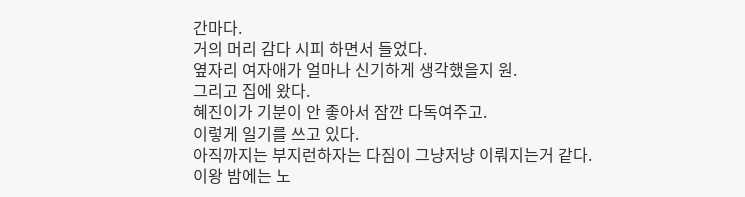간마다.
거의 머리 감다 시피 하면서 들었다.
옆자리 여자애가 얼마나 신기하게 생각했을지 원.
그리고 집에 왔다.
혜진이가 기분이 안 좋아서 잠깐 다독여주고.
이렇게 일기를 쓰고 있다.
아직까지는 부지런하자는 다짐이 그냥저냥 이뤄지는거 같다.
이왕 밤에는 노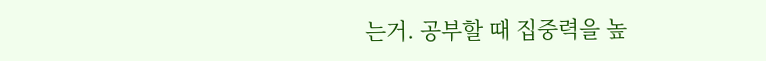는거. 공부할 때 집중력을 높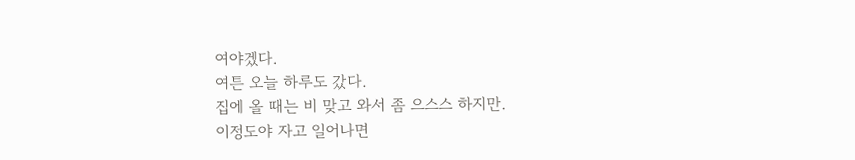여야겠다.
여튼 오늘 하루도 갔다.
집에 올 때는 비 맞고 와서 좀 으스스 하지만.
이정도야 자고 일어나면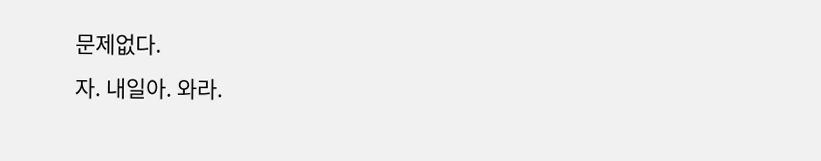문제없다.
자. 내일아. 와라.